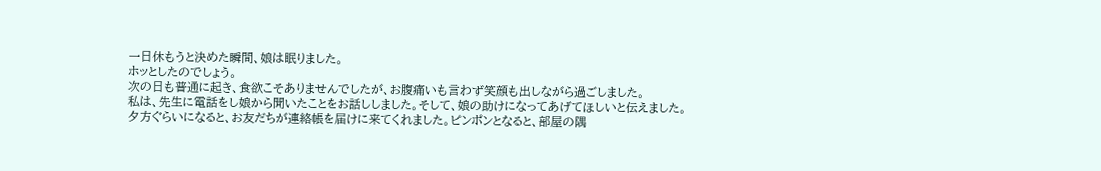一日休もうと決めた瞬間、娘は眠りました。
ホッとしたのでしょう。
次の日も普通に起き、食欲こそありませんでしたが、お腹痛いも言わず笑顔も出しながら過ごしました。
私は、先生に電話をし娘から聞いたことをお話ししました。そして、娘の助けになってあげてほしいと伝えました。
夕方ぐらいになると、お友だちが連絡帳を届けに来てくれました。ピンポンとなると、部屋の隅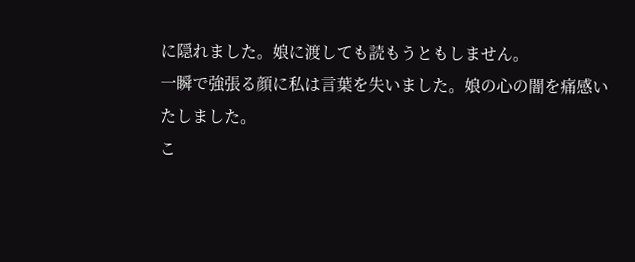に隠れました。娘に渡しても読もうともしません。
一瞬で強張る顔に私は言葉を失いました。娘の心の闇を痛感いたしました。
こ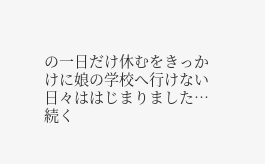の一日だけ休むをきっかけに娘の学校へ行けない日々ははじまりました…
続く